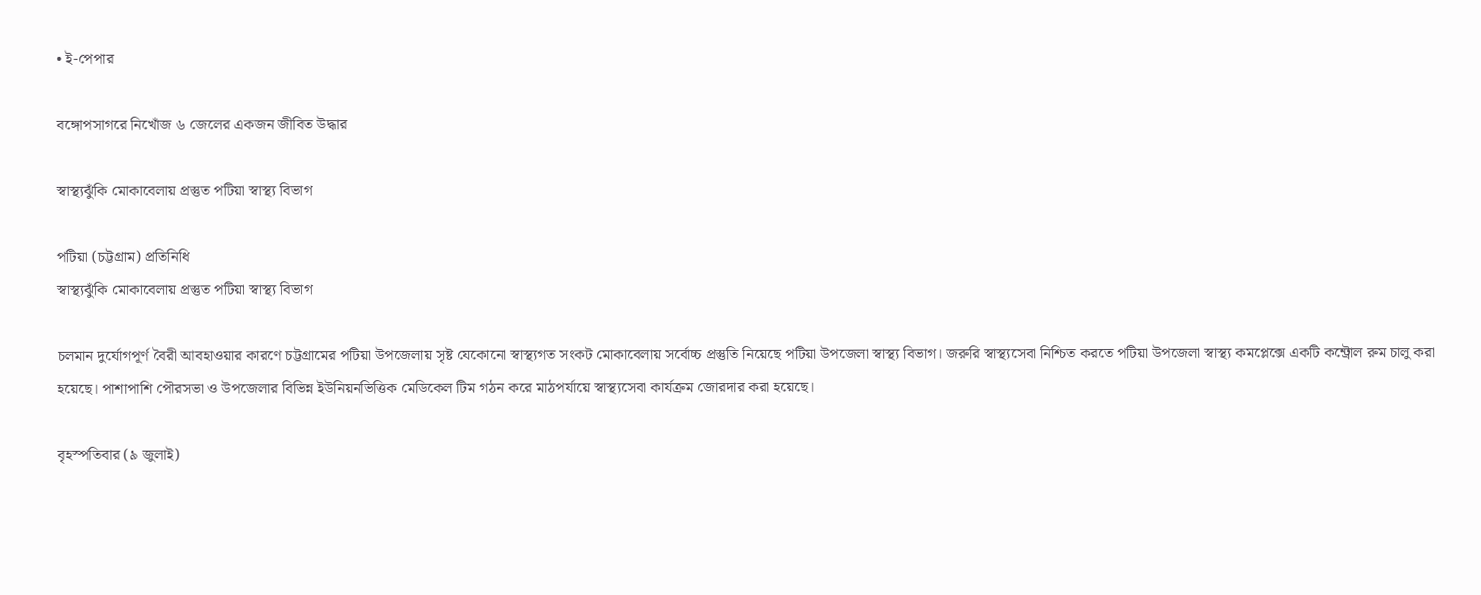• ই-পেপার

বঙ্গোপসাগরে নিখোঁজ ৬ জেলের একজন জীবিত উদ্ধার

স্বাস্থ্যঝুঁকি মোকাবেলায় প্রস্তুত পটিয়া স্বাস্থ্য বিভাগ

পটিয়া (চট্টগ্রাম) প্রতিনিধি
স্বাস্থ্যঝুঁকি মোকাবেলায় প্রস্তুত পটিয়া স্বাস্থ্য বিভাগ

চলমান দুর্যোগপূর্ণ বৈরী আবহাওয়ার কারণে চট্টগ্রামের পটিয়া উপজেলায় সৃষ্ট যেকোনো স্বাস্থ্যগত সংকট মোকাবেলায় সর্বোচ্চ প্রস্তুতি নিয়েছে পটিয়া উপজেলা স্বাস্থ্য বিভাগ। জরুরি স্বাস্থ্যসেবা নিশ্চিত করতে পটিয়া উপজেলা স্বাস্থ্য কমপ্লেক্সে একটি কন্ট্রোল রুম চালু করা হয়েছে। পাশাপাশি পৌরসভা ও উপজেলার বিভিন্ন ইউনিয়নভিত্তিক মেডিকেল টিম গঠন করে মাঠপর্যায়ে স্বাস্থ্যসেবা কার্যক্রম জোরদার করা হয়েছে।

বৃহস্পতিবার (৯ জুলাই)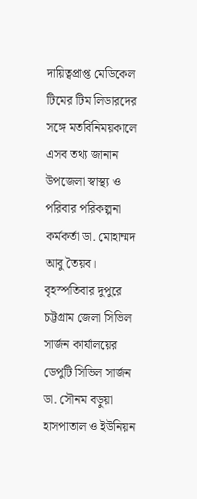দায়িত্বপ্রাপ্ত মেডিকেল টিমের টিম লিডারদের সঙ্গে মতবিনিময়কালে এসব তথ্য জানান উপজেলা স্বাস্থ্য ও পরিবার পরিকল্পনা কর্মকর্তা ডা. মোহাম্মদ আবু তৈয়ব। বৃহস্পতিবার দুপুরে চট্টগ্রাম জেলা সিভিল সার্জন কার্যালয়ের ডেপুটি সিভিল সার্জন ডা. সৌনম বড়ুয়া হাসপাতাল ও ইউনিয়ন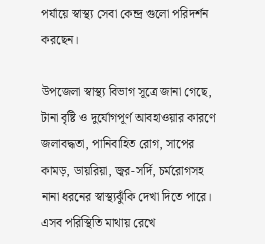পর্যায়ে স্বাস্থ্য সেবা কেন্দ্র গুলো পরিদর্শন করছেন।

উপজেলা স্বাস্থ্য বিভাগ সূত্রে জানা গেছে, টানা বৃষ্টি ও দুর্যোগপূর্ণ আবহাওয়ার কারণে জলাবদ্ধতা, পানিবাহিত রোগ, সাপের কামড়, ডায়রিয়া, জ্বর-সর্দি, চর্মরোগসহ নানা ধরনের স্বাস্থ্যঝুঁকি দেখা দিতে পারে। এসব পরিস্থিতি মাথায় রেখে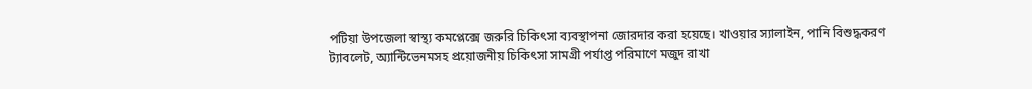পটিয়া উপজেলা স্বাস্থ্য কমপ্লেক্সে জরুরি চিকিৎসা ব্যবস্থাপনা জোরদার করা হয়েছে। খাওয়ার স্যালাইন, পানি বিশুদ্ধকরণ ট্যাবলেট, অ্যান্টিভেনমসহ প্রয়োজনীয় চিকিৎসা সামগ্রী পর্যাপ্ত পরিমাণে মজুদ রাখা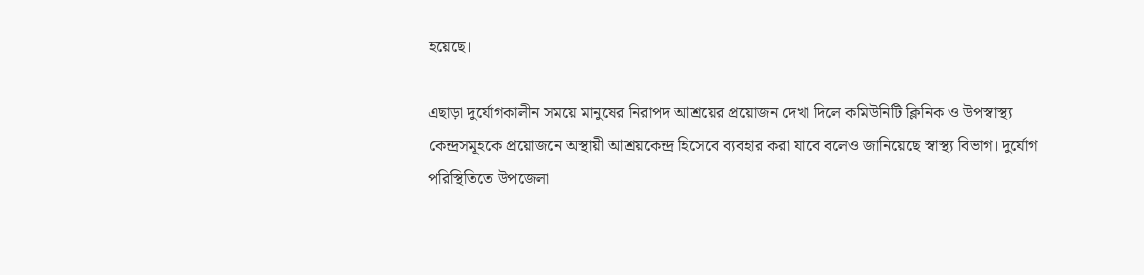হয়েছে।

এছাড়া দুর্যোগকালীন সময়ে মানুষের নিরাপদ আশ্রয়ের প্রয়োজন দেখা দিলে কমিউনিটি ক্লিনিক ও উপস্বাস্থ্য কেন্দ্রসমূহকে প্রয়োজনে অস্থায়ী আশ্রয়কেন্দ্র হিসেবে ব্যবহার করা যাবে বলেও জানিয়েছে স্বাস্থ্য বিভাগ। দুর্যোগ পরিস্থিতিতে উপজেলা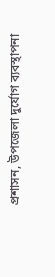প্রশাসন, উপজেলা দুর্যোগ ব্যবস্থাপনা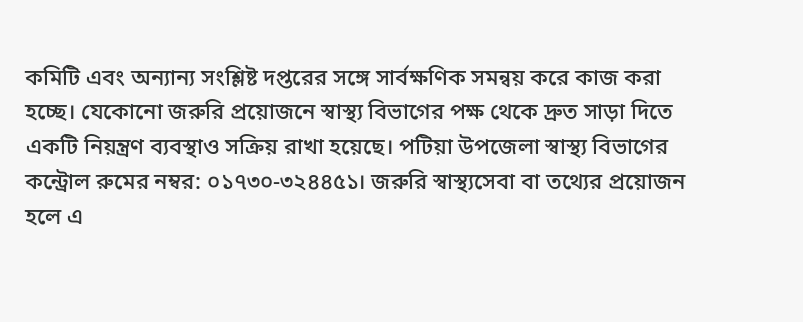কমিটি এবং অন্যান্য সংশ্লিষ্ট দপ্তরের সঙ্গে সার্বক্ষণিক সমন্বয় করে কাজ করা হচ্ছে। যেকোনো জরুরি প্রয়োজনে স্বাস্থ্য বিভাগের পক্ষ থেকে দ্রুত সাড়া দিতে একটি নিয়ন্ত্রণ ব্যবস্থাও সক্রিয় রাখা হয়েছে। পটিয়া উপজেলা স্বাস্থ্য বিভাগের কন্ট্রোল রুমের নম্বর: ০১৭৩০-৩২৪৪৫১। জরুরি স্বাস্থ্যসেবা বা তথ্যের প্রয়োজন হলে এ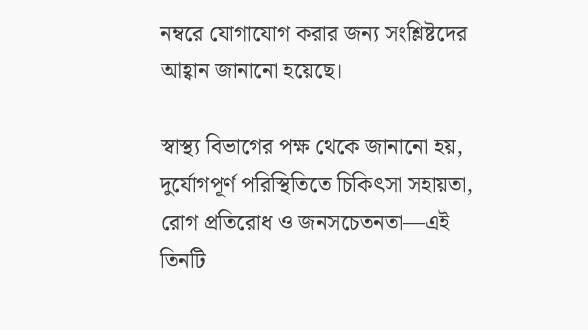নম্বরে যোগাযোগ করার জন্য সংশ্লিষ্টদের আহ্বান জানানো হয়েছে।

স্বাস্থ্য বিভাগের পক্ষ থেকে জানানো হয়, দুর্যোগপূর্ণ পরিস্থিতিতে চিকিৎসা সহায়তা, রোগ প্রতিরোধ ও জনসচেতনতা—এই তিনটি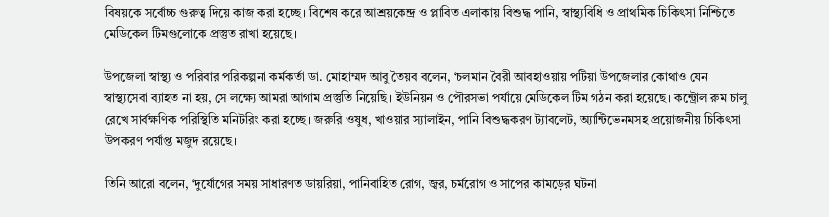বিষয়কে সর্বোচ্চ গুরুত্ব দিয়ে কাজ করা হচ্ছে। বিশেষ করে আশ্রয়কেন্দ্র ও প্লাবিত এলাকায় বিশুদ্ধ পানি, স্বাস্থ্যবিধি ও প্রাথমিক চিকিৎসা নিশ্চিতে মেডিকেল টিমগুলোকে প্রস্তুত রাখা হয়েছে।

উপজেলা স্বাস্থ্য ও পরিবার পরিকল্পনা কর্মকর্তা ডা. মোহাম্মদ আবু তৈয়ব বলেন, ‘চলমান বৈরী আবহাওয়ায় পটিয়া উপজেলার কোথাও যেন স্বাস্থ্যসেবা ব্যাহত না হয়, সে লক্ষ্যে আমরা আগাম প্রস্তুতি নিয়েছি। ইউনিয়ন ও পৌরসভা পর্যায়ে মেডিকেল টিম গঠন করা হয়েছে। কন্ট্রোল রুম চালু রেখে সার্বক্ষণিক পরিস্থিতি মনিটরিং করা হচ্ছে। জরুরি ওষুধ, খাওয়ার স্যালাইন, পানি বিশুদ্ধকরণ ট্যাবলেট, অ্যান্টিভেনমসহ প্রয়োজনীয় চিকিৎসা উপকরণ পর্যাপ্ত মজুদ রয়েছে।

তিনি আরো বলেন, ‘দুর্যোগের সময় সাধারণত ডায়রিয়া, পানিবাহিত রোগ, জ্বর, চর্মরোগ ও সাপের কামড়ের ঘটনা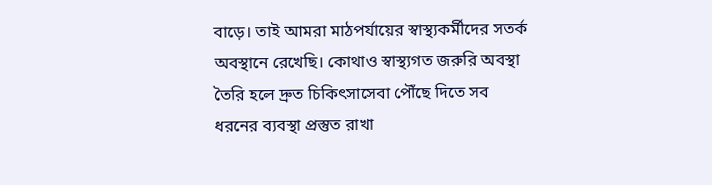বাড়ে। তাই আমরা মাঠপর্যায়ের স্বাস্থ্যকর্মীদের সতর্ক অবস্থানে রেখেছি। কোথাও স্বাস্থ্যগত জরুরি অবস্থা তৈরি হলে দ্রুত চিকিৎসাসেবা পৌঁছে দিতে সব ধরনের ব্যবস্থা প্রস্তুত রাখা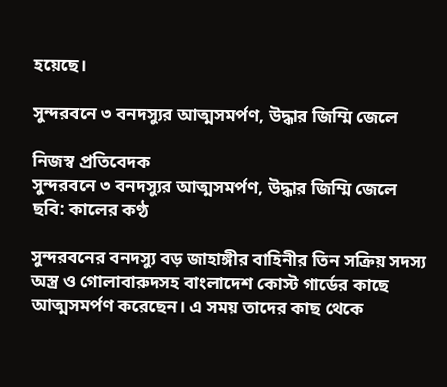হয়েছে।

সুন্দরবনে ৩ বনদস্যুর আত্মসমর্পণ, উদ্ধার জিম্মি জেলে

নিজস্ব প্রতিবেদক
সুন্দরবনে ৩ বনদস্যুর আত্মসমর্পণ, উদ্ধার জিম্মি জেলে
ছবি: কালের কণ্ঠ

সুন্দরবনের বনদস্যু বড় জাহাঙ্গীর বাহিনীর তিন সক্রিয় সদস্য অস্ত্র ও গোলাবারুদসহ বাংলাদেশ কোস্ট গার্ডের কাছে আত্মসমর্পণ করেছেন। এ সময় তাদের কাছ থেকে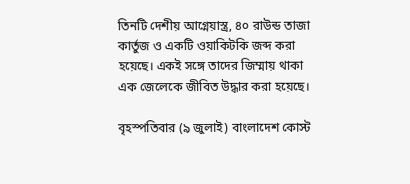তিনটি দেশীয় আগ্নেয়াস্ত্র, ৪০ রাউন্ড তাজা কার্তুজ ও একটি ওয়াকিটকি জব্দ করা হয়েছে। একই সঙ্গে তাদের জিম্মায় থাকা এক জেলেকে জীবিত উদ্ধার করা হয়েছে।

বৃহস্পতিবার (৯ জুলাই) বাংলাদেশ কোস্ট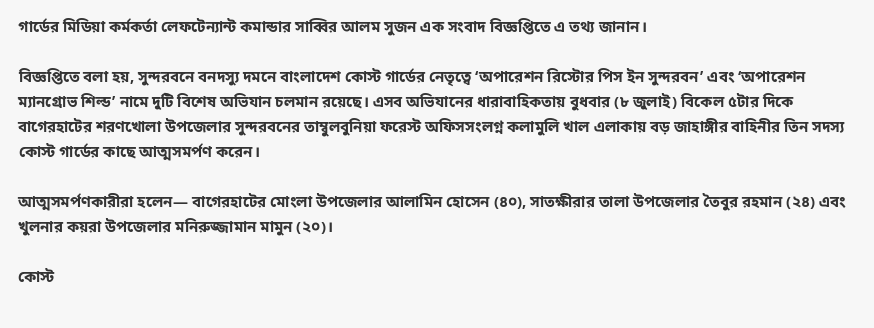গার্ডের মিডিয়া কর্মকর্তা লেফটেন্যান্ট কমান্ডার সাব্বির আলম সুজন এক সংবাদ বিজ্ঞপ্তিতে এ তথ্য জানান।

বিজ্ঞপ্তিতে বলা হয়, সুন্দরবনে বনদস্যু দমনে বাংলাদেশ কোস্ট গার্ডের নেতৃত্বে ‘অপারেশন রিস্টোর পিস ইন সুন্দরবন’ এবং ‘অপারেশন ম্যানগ্রোভ শিল্ড’ নামে দুটি বিশেষ অভিযান চলমান রয়েছে। এসব অভিযানের ধারাবাহিকতায় বুধবার (৮ জুলাই) বিকেল ৫টার দিকে বাগেরহাটের শরণখোলা উপজেলার সুন্দরবনের তাম্বুলবুনিয়া ফরেস্ট অফিসসংলগ্ন কলামুলি খাল এলাকায় বড় জাহাঙ্গীর বাহিনীর তিন সদস্য কোস্ট গার্ডের কাছে আত্মসমর্পণ করেন।

আত্মসমর্পণকারীরা হলেন— বাগেরহাটের মোংলা উপজেলার আলামিন হোসেন (৪০), সাতক্ষীরার তালা উপজেলার তৈবুর রহমান (২৪) এবং খুলনার কয়রা উপজেলার মনিরুজ্জামান মামুন (২০)।

কোস্ট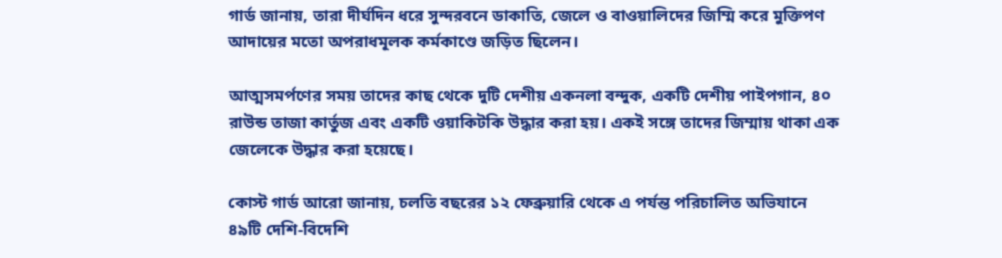গার্ড জানায়, তারা দীর্ঘদিন ধরে সুন্দরবনে ডাকাতি, জেলে ও বাওয়ালিদের জিম্মি করে মুক্তিপণ আদায়ের মতো অপরাধমূলক কর্মকাণ্ডে জড়িত ছিলেন।

আত্মসমর্পণের সময় তাদের কাছ থেকে দুটি দেশীয় একনলা বন্দুক, একটি দেশীয় পাইপগান, ৪০ রাউন্ড তাজা কার্তুজ এবং একটি ওয়াকিটকি উদ্ধার করা হয়। একই সঙ্গে তাদের জিম্মায় থাকা এক জেলেকে উদ্ধার করা হয়েছে।

কোস্ট গার্ড আরো জানায়, চলতি বছরের ১২ ফেব্রুয়ারি থেকে এ পর্যন্ত পরিচালিত অভিযানে ৪৯টি দেশি-বিদেশি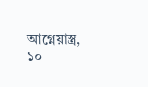আগ্নেয়াস্ত্র, ১০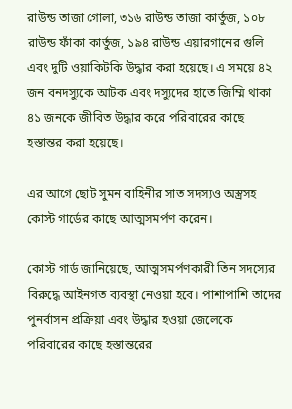রাউন্ড তাজা গোলা, ৩১৬ রাউন্ড তাজা কার্তুজ, ১০৮ রাউন্ড ফাঁকা কার্তুজ, ১৯৪ রাউন্ড এয়ারগানের গুলি এবং দুটি ওয়াকিটকি উদ্ধার করা হয়েছে। এ সময়ে ৪২ জন বনদস্যুকে আটক এবং দস্যুদের হাতে জিম্মি থাকা ৪১ জনকে জীবিত উদ্ধার করে পরিবারের কাছে হস্তান্তর করা হয়েছে।

এর আগে ছোট সুমন বাহিনীর সাত সদস্যও অস্ত্রসহ কোস্ট গার্ডের কাছে আত্মসমর্পণ করেন।

কোস্ট গার্ড জানিয়েছে, আত্মসমর্পণকারী তিন সদস্যের বিরুদ্ধে আইনগত ব্যবস্থা নেওয়া হবে। পাশাপাশি তাদের পুনর্বাসন প্রক্রিয়া এবং উদ্ধার হওয়া জেলেকে পরিবারের কাছে হস্তান্তরের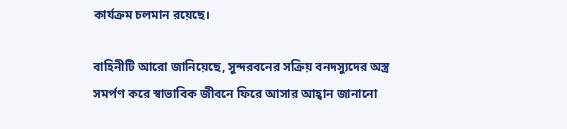কার্যক্রম চলমান রয়েছে।

বাহিনীটি আরো জানিয়েছে, সুন্দরবনের সক্রিয় বনদস্যুদের অস্ত্র সমর্পণ করে স্বাভাবিক জীবনে ফিরে আসার আহ্বান জানানো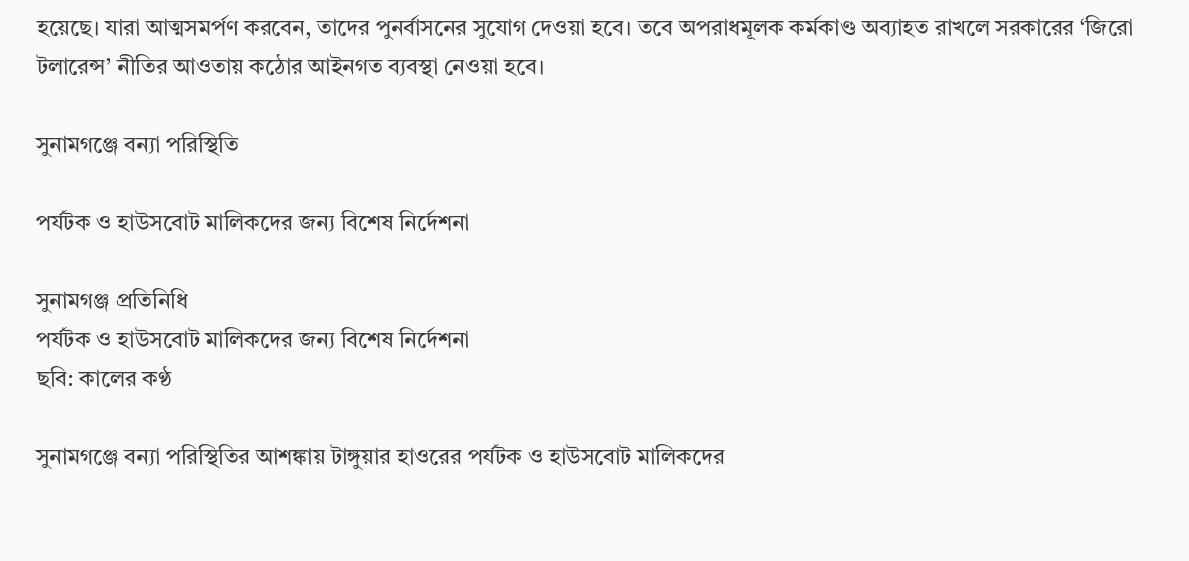হয়েছে। যারা আত্মসমর্পণ করবেন, তাদের পুনর্বাসনের সুযোগ দেওয়া হবে। তবে অপরাধমূলক কর্মকাণ্ড অব্যাহত রাখলে সরকারের ‘জিরো টলারেন্স’ নীতির আওতায় কঠোর আইনগত ব্যবস্থা নেওয়া হবে।

সুনামগঞ্জে বন্যা পরিস্থিতি

পর্যটক ও হাউসবোট মালিকদের জন্য বিশেষ নির্দেশনা

সুনামগঞ্জ প্রতিনিধি
পর্যটক ও হাউসবোট মালিকদের জন্য বিশেষ নির্দেশনা
ছবি: কালের কণ্ঠ

সুনামগঞ্জে বন্যা পরিস্থিতির আশঙ্কায় টাঙ্গুয়ার হাওরের পর্যটক ও হাউসবোট মালিকদের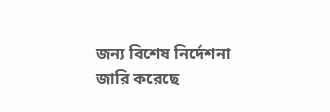জন্য বিশেষ নির্দেশনা জারি করেছে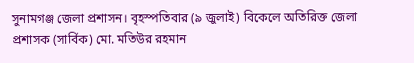সুনামগঞ্জ জেলা প্রশাসন। বৃহস্পতিবার (৯ জুলাই) বিকেলে অতিরিক্ত জেলা প্রশাসক (সার্বিক) মো. মতিউর রহমান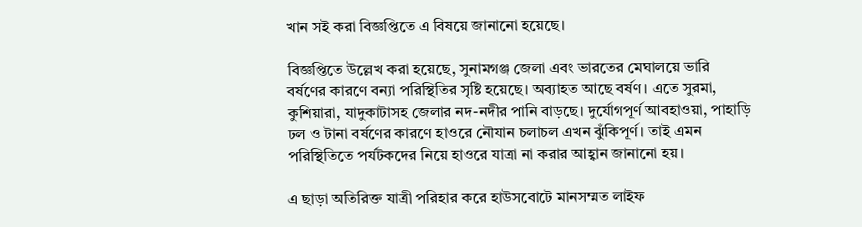খান সই করা বিজ্ঞপ্তিতে এ বিষয়ে জানানো হয়েছে।

বিজ্ঞপ্তিতে উল্লেখ করা হয়েছে, সুনামগঞ্জ জেলা এবং ভারতের মেঘালয়ে ভারি বর্ষণের কারণে বন্যা পরিস্থিতির সৃষ্টি হয়েছে। অব্যাহত আছে বর্ষণ। এতে সুরমা, কুশিয়ারা, যাদুকাটাসহ জেলার নদ-নদীর পানি বাড়ছে। দুর্যোগপূর্ণ আবহাওয়া, পাহাড়ি ঢল ও টানা বর্ষণের কারণে হাওরে নৌযান চলাচল এখন ঝুঁকিপূর্ণ। তাই এমন পরিস্থিতিতে পর্যটকদের নিয়ে হাওরে যাত্রা না করার আহ্বান জানানো হয়।

এ ছাড়া অতিরিক্ত যাত্রী পরিহার করে হাউসবোটে মানসম্মত লাইফ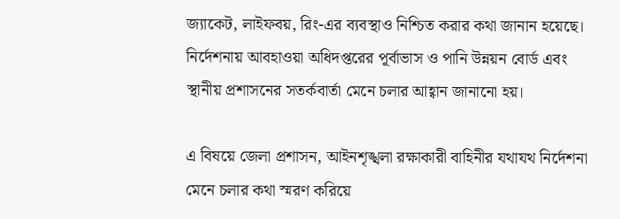জ্যাকেট, লাইফবয়, রিং-এর ব্যবস্থাও নিশ্চিত করার কথা জানান হয়েছে। নির্দেশনায় আবহাওয়া অধিদপ্তরের পূর্বাভাস ও পানি উন্নয়ন বোর্ড এবং স্থানীয় প্রশাসনের সতর্কবার্তা মেনে চলার আহ্বান জানানো হয়।

এ বিষয়ে জেলা প্রশাসন, আইনশৃঙ্খলা রক্ষাকারী বাহিনীর যথাযথ নির্দেশনা মেনে চলার কথা স্মরণ করিয়ে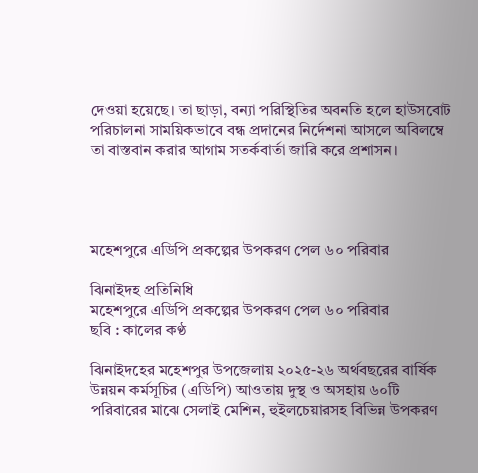দেওয়া হয়েছে। তা ছাড়া, বন্যা পরিস্থিতির অবনতি হলে হাউসবোট পরিচালনা সাময়িকভাবে বন্ধ প্রদানের নির্দেশনা আসলে অবিলম্বে তা বাস্তবান করার আগাম সতর্কবার্তা জারি করে প্রশাসন।




মহেশপুরে এডিপি প্রকল্পের উপকরণ পেল ৬০ পরিবার

ঝিনাইদহ প্রতিনিধি
মহেশপুরে এডিপি প্রকল্পের উপকরণ পেল ৬০ পরিবার
ছবি : কালের কণ্ঠ

ঝিনাইদহের মহেশপুর উপজেলায় ২০২৫-২৬ অর্থবছরের বার্ষিক উন্নয়ন কর্মসূচির (এডিপি) আওতায় দুস্থ ও অসহায় ৬০টি পরিবারের মাঝে সেলাই মেশিন, হুইলচেয়ারসহ বিভিন্ন উপকরণ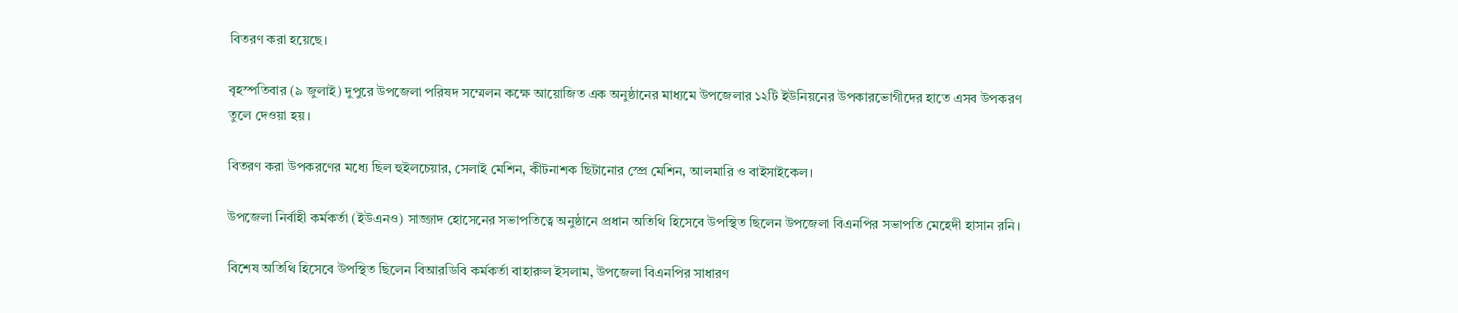বিতরণ করা হয়েছে।

বৃহস্পতিবার (৯ জুলাই) দুপুরে উপজেলা পরিষদ সম্মেলন কক্ষে আয়োজিত এক অনুষ্ঠানের মাধ্যমে উপজেলার ১২টি ইউনিয়নের উপকারভোগীদের হাতে এসব উপকরণ তুলে দেওয়া হয়।

বিতরণ করা উপকরণের মধ্যে ছিল হুইলচেয়ার, সেলাই মেশিন, কীটনাশক ছিটানোর স্প্রে মেশিন, আলমারি ও বাইসাইকেল।

উপজেলা নির্বাহী কর্মকর্তা (ইউএনও) সাজ্জাদ হোসেনের সভাপতিত্বে অনুষ্ঠানে প্রধান অতিথি হিসেবে উপস্থিত ছিলেন উপজেলা বিএনপির সভাপতি মেহেদী হাসান রনি।

বিশেষ অতিথি হিসেবে উপস্থিত ছিলেন বিআরডিবি কর্মকর্তা বাহারুল ইসলাম, উপজেলা বিএনপির সাধারণ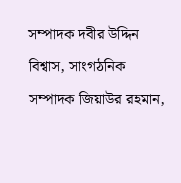সম্পাদক দবীর উদ্দিন বিশ্বাস, সাংগঠনিক সম্পাদক জিয়াউর রহমান,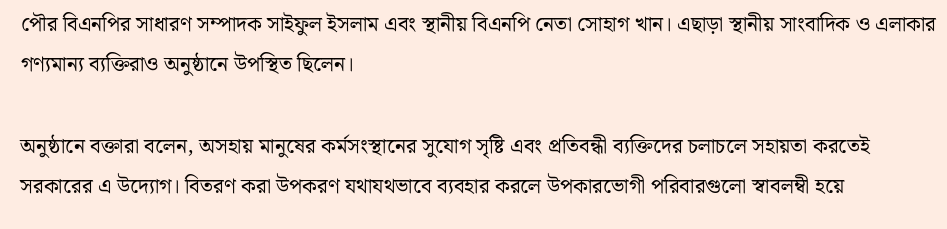পৌর বিএনপির সাধারণ সম্পাদক সাইফুল ইসলাম এবং স্থানীয় বিএনপি নেতা সোহাগ খান। এছাড়া স্থানীয় সাংবাদিক ও এলাকার গণ্যমান্য ব্যক্তিরাও অনুষ্ঠানে উপস্থিত ছিলেন।

অনুষ্ঠানে বক্তারা বলেন, অসহায় মানুষের কর্মসংস্থানের সুযোগ সৃষ্টি এবং প্রতিবন্ধী ব্যক্তিদের চলাচলে সহায়তা করতেই সরকারের এ উদ্যোগ। বিতরণ করা উপকরণ যথাযথভাবে ব্যবহার করলে উপকারভোগী পরিবারগুলো স্বাবলম্বী হয়ে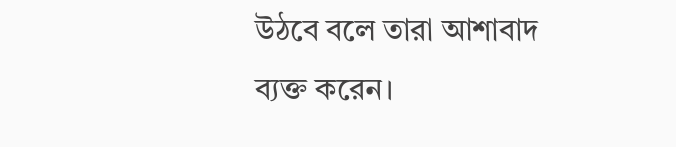উঠবে বলে তারা আশাবাদ ব্যক্ত করেন।